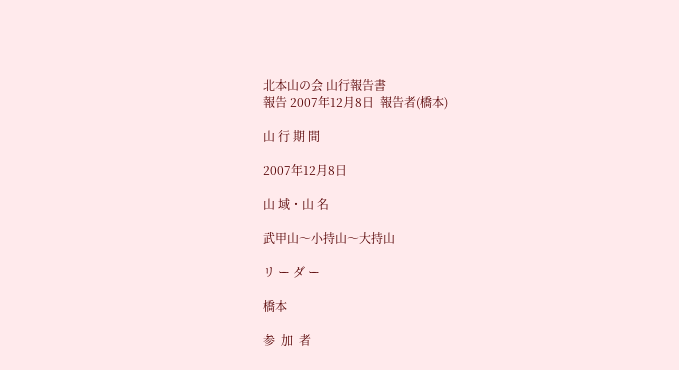北本山の会 山行報告書
報告 2007年12月8日  報告者(橋本)

山 行 期 間

2007年12月8日

山 域・山 名

武甲山〜小持山〜大持山

リ ー ダ ー

橋本

参  加  者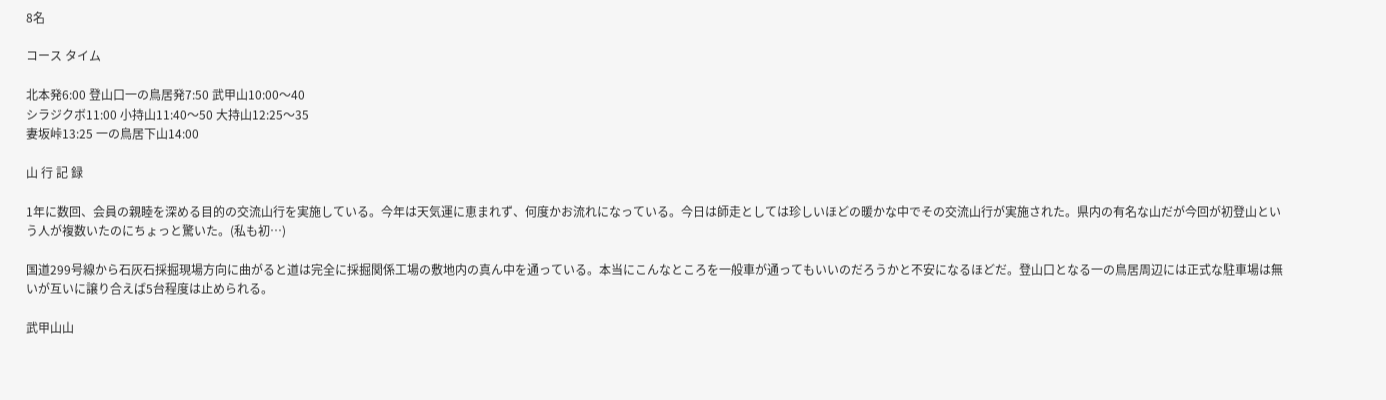8名

コース タイム

北本発6:00 登山口一の鳥居発7:50 武甲山10:00〜40
シラジクボ11:00 小持山11:40〜50 大持山12:25〜35
妻坂峠13:25 一の鳥居下山14:00

山 行 記 録

1年に数回、会員の親睦を深める目的の交流山行を実施している。今年は天気運に恵まれず、何度かお流れになっている。今日は師走としては珍しいほどの暖かな中でその交流山行が実施された。県内の有名な山だが今回が初登山という人が複数いたのにちょっと驚いた。(私も初…)

国道299号線から石灰石採掘現場方向に曲がると道は完全に採掘関係工場の敷地内の真ん中を通っている。本当にこんなところを一般車が通ってもいいのだろうかと不安になるほどだ。登山口となる一の鳥居周辺には正式な駐車場は無いが互いに譲り合えば5台程度は止められる。

武甲山山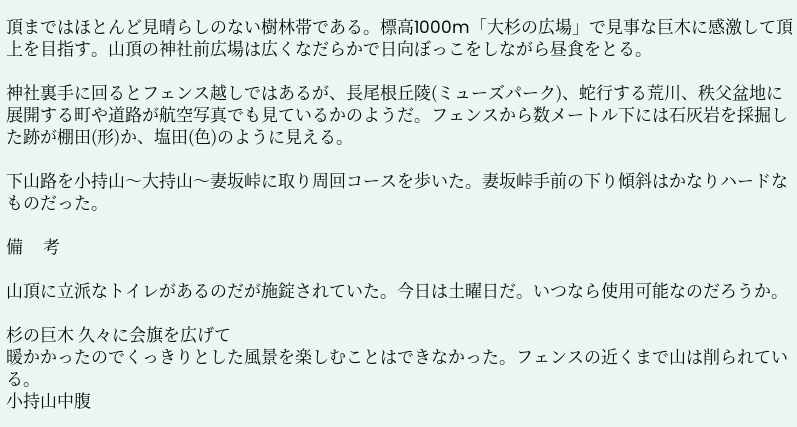頂まではほとんど見晴らしのない樹林帯である。標高1000m「大杉の広場」で見事な巨木に感激して頂上を目指す。山頂の神社前広場は広くなだらかで日向ぼっこをしながら昼食をとる。

神社裏手に回るとフェンス越しではあるが、長尾根丘陵(ミューズパーク)、蛇行する荒川、秩父盆地に展開する町や道路が航空写真でも見ているかのようだ。フェンスから数メートル下には石灰岩を採掘した跡が棚田(形)か、塩田(色)のように見える。

下山路を小持山〜大持山〜妻坂峠に取り周回コースを歩いた。妻坂峠手前の下り傾斜はかなりハードなものだった。

備     考

山頂に立派なトイレがあるのだが施錠されていた。今日は土曜日だ。いつなら使用可能なのだろうか。

杉の巨木 久々に会旗を広げて
暖かかったのでくっきりとした風景を楽しむことはできなかった。フェンスの近くまで山は削られている。
小持山中腹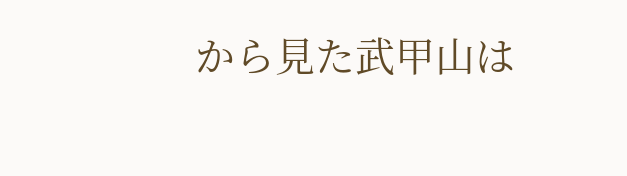から見た武甲山は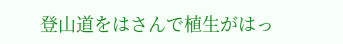登山道をはさんで植生がはっ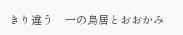きり違う    一の鳥居とおおかみ